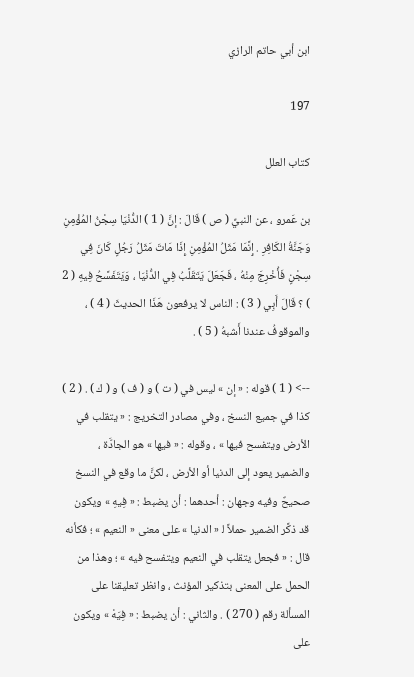ابن أبي حاتم الرازي

197

كتاب العلل

بن عَمرو ، عن النبيِّ ( ص ) قَالَ : إنَّ ( 1 ) الدُّنْيَا سِجْنُ المُؤْمِنِ وَجَنَّةُ الكَافِرِ . إِنَّمَا مَثَلُ المُؤْمِنِ إِذَا مَاتَ مَثَلُ رَجُلٍ كَانَ فِي سِجْنٍ فَأُخْرِجَ مِنْهُ ، فَجَعَلَ يَتَقَلَّبُ فِي الدُّنْيَا ، وَيَتَفَسَّحُ فِيهِ ( 2 ) ؟ قَالَ أَبِي ( 3 ) : الناس لا يرفعون هَذَا الحديثَ ( 4 ) ، والموقوفُ عندنا أَشبهُ ( 5 ) .

--> ( 1 ) قوله : « إن » ليس في ( ت ) و ( ف ) و ( ك ) . ( 2 ) كذا في جميع النسخ ، وفي مصادر التخريج : « يتقلب في الأرض ويتفسح فيها » ، وقوله : « فيها » هو الجادَّة ، والضمير يعود إلى الدنيا أو الأرض ، لكنَّ ما وقع في النسخ صحيحٌ وفيه وجهان : أحدهما : أن يضبط : « فِيهِ » ويكون قد ذكَّر الضمير حملاً ل‍ « الدنيا » على معنى « النعيم » ؛ فكأنه قال : « فجعل يتقلب في النعيم ويتفسح فيه » ؛ وهذا من الحمل على المعنى بتذكير المؤنث ، وانظر تعليقنا على المسألة رقم ( 270 ) . والثاني : أن يضبط : « فِيَهْ » ويكون على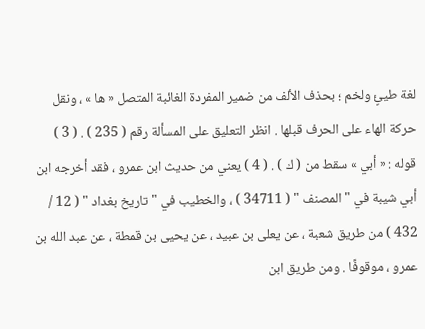لغة طيئٍ ولخم ؛ بحذف الألف من ضمير المفردة الغائبة المتصل « ها » ، ونقل حركة الهاء على الحرف قبلها . انظر التعليق على المسألة رقم ( 235 ) . ( 3 ) قوله : « أبي » سقط من ( ك ) . ( 4 ) يعني من حديث ابن عمرو ، فقد أخرجه ابن أبي شيبة في " المصنف " ( 34711 ) ، والخطيب في " تاريخ بغداد " ( 12 / 432 ) من طريق شعبة ، عن يعلى بن عبيد ، عن يحيى بن قمطة ، عن عبد الله بن عمرو ، موقوفًا . ومن طريق ابن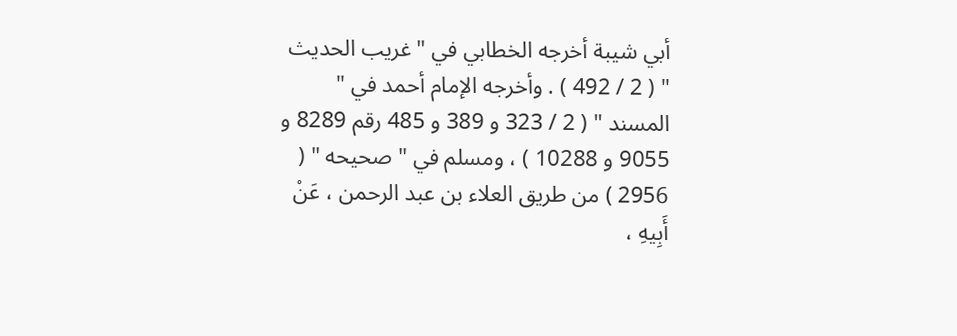أبي شيبة أخرجه الخطابي في " غريب الحديث " ( 2 / 492 ) . وأخرجه الإمام أحمد في " المسند " ( 2 / 323 و 389 و 485 رقم 8289 و 9055 و 10288 ) ، ومسلم في " صحيحه " ( 2956 ) من طريق العلاء بن عبد الرحمن ، عَنْ أَبِيهِ ،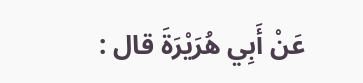عَنْ أَبِي هُرَيْرَةَ قال :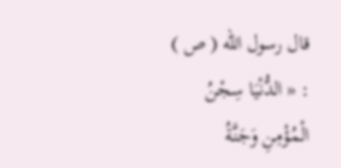قال رسول الله ( ص ) : « الدُّنْيَا سِجْنُ الْمُؤْمِنِ وَجَنَّةُ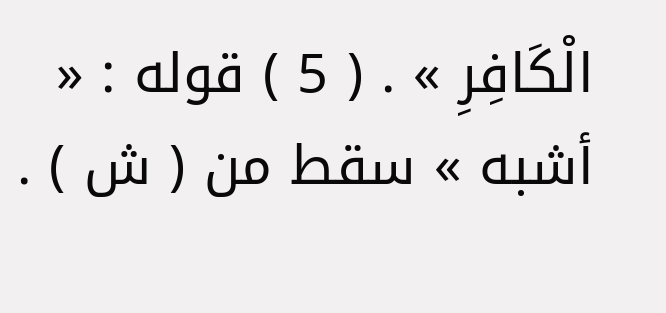الْكَافِرِ » . ( 5 ) قوله : « أشبه » سقط من ( ش ) .